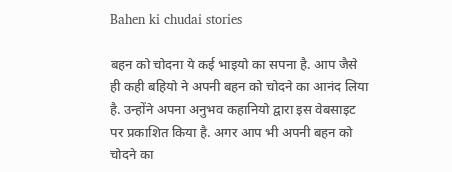Bahen ki chudai stories

बहन को चोदना ये कई भाइयो का सपना है. आप जैसे ही कही बहियो ने अपनी बहन को चोदने का आनंद लिया है. उन्होंने अपना अनुभव कहानियो द्वारा इस वेबसाइट पर प्रकाशित किया है. अगर आप भी अपनी बहन को चोदने का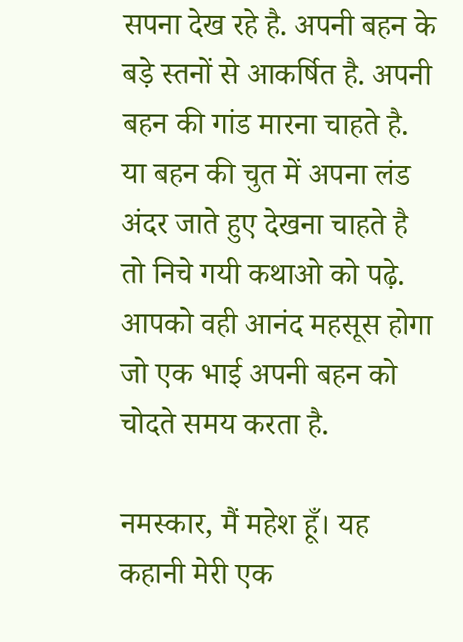सपना देख रहे है. अपनी बहन के बड़े स्तनों से आकर्षित है. अपनी बहन की गांड मारना चाहते है. या बहन की चुत में अपना लंड अंदर जाते हुए देखना चाहते है तो निचे गयी कथाओ को पढ़े. आपको वही आनंद महसूस होगा जो एक भाई अपनी बहन को चोदते समय करता है.

नमस्कार, मैं महेश हूँ। यह कहानी मेरी एक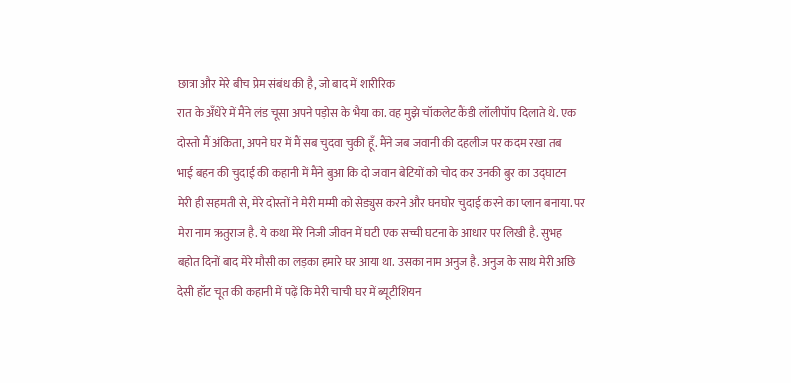छात्रा और मेरे बीच प्रेम संबंध की है, जो बाद में शारीरिक
रात के अँधेरे में मैंने लंड चूसा अपने पड़ोस के भैया का. वह मुझे चॉकलेट कैंडी लॉलीपॉप दिलाते थे. एक
दोस्तो मैं अंकिता, अपने घर में मैं सब चुदवा चुकी हूँ. मैंने जब जवानी की दहलीज पर कदम रखा तब
भाई बहन की चुदाई की कहानी में मैंने बुआ कि दो जवान बेटियों को चोद कर उनकी बुर का उद्घाटन
मेरी ही सहमती से, मेरे दोस्तों ने मेरी मम्मी को सेड्युस करने और घनघोर चुदाई करने का प्लान बनाया. पर
मेरा नाम ऋतुराज है. ये कथा मेरे निजी जीवन में घटी एक सच्ची घटना के आधार पर लिखी है. सुभह
बहोत दिनों बाद मेरे मौसी का लड़का हमारे घर आया था. उसका नाम अनुज है. अनुज के साथ मेरी अछि
देसी हॉट चूत की कहानी में पढ़ें कि मेरी चाची घर में ब्यूटीशियन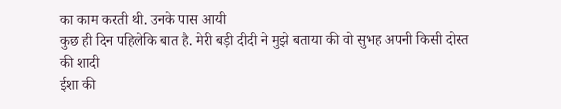का काम करती थी. उनके पास आयी
कुछ ही दिन पहिलेकि बात है. मेरी बड़ी दीदी ने मुझे बताया की वो सुभह अपनी किसी दोस्त की शादी
ईशा की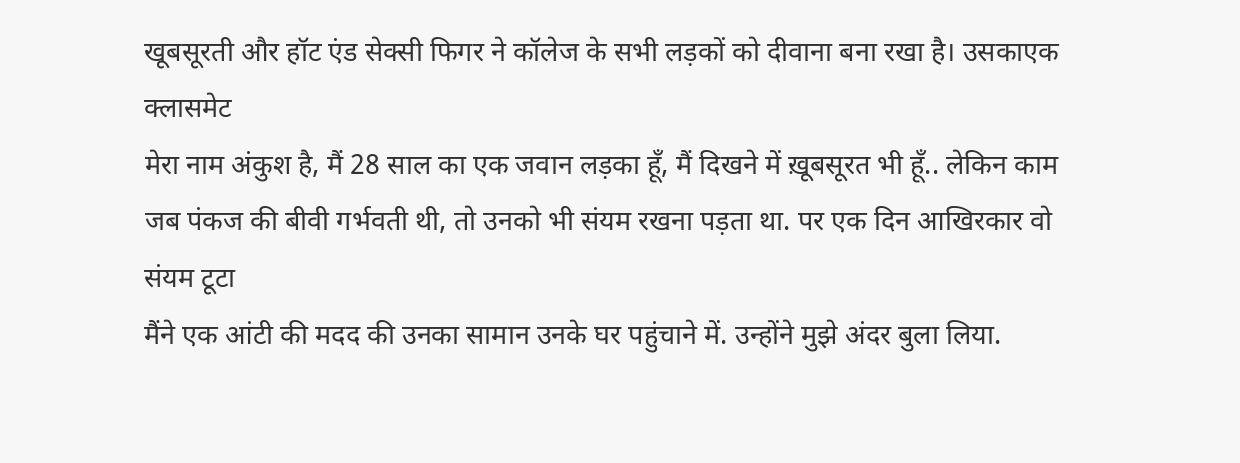खूबसूरती और हॉट एंड सेक्सी फिगर ने कॉलेज के सभी लड़कों को दीवाना बना रखा है। उसकाएक क्लासमेट
मेरा नाम अंकुश है, मैं 28 साल का एक जवान लड़का हूँ, मैं दिखने में ख़ूबसूरत भी हूँ.. लेकिन काम
जब पंकज की बीवी गर्भवती थी, तो उनको भी संयम रखना पड़ता था. पर एक दिन आखिरकार वो संयम टूटा
मैंने एक आंटी की मदद की उनका सामान उनके घर पहुंचाने में. उन्होंने मुझे अंदर बुला लिया.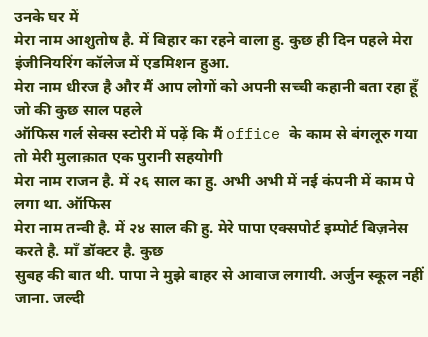उनके घर में
मेरा नाम आशुतोष है. में बिहार का रहने वाला हु. कुछ ही दिन पहले मेरा इंजीनियरिंग कॉलेज में एडमिशन हुआ.
मेरा नाम धीरज है और मैं आप लोगों को अपनी सच्ची कहानी बता रहा हूँ जो की कुछ साल पहले
ऑफिस गर्ल सेक्स स्टोरी में पढ़ें कि मैं office के काम से बंगलूरु गया तो मेरी मुलाक़ात एक पुरानी सहयोगी
मेरा नाम राजन है. में २६ साल का हु. अभी अभी में नई कंपनी में काम पे लगा था. ऑफिस
मेरा नाम तन्वी है. में २४ साल की हु. मेरे पापा एक्सपोर्ट इम्पोर्ट बिज़नेस करते है. माँ डॉक्टर है. कुछ
सुबह की बात थी. पापा ने मुझे बाहर से आवाज लगायी. अर्जुन स्कूल नहीं जाना. जल्दी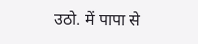उठो. में पापा से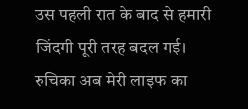उस पहली रात के बाद से हमारी जिंदगी पूरी तरह बदल गई। रुचिका अब मेरी लाइफ का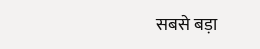सबसे बड़ा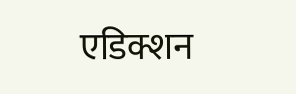एडिक्शन